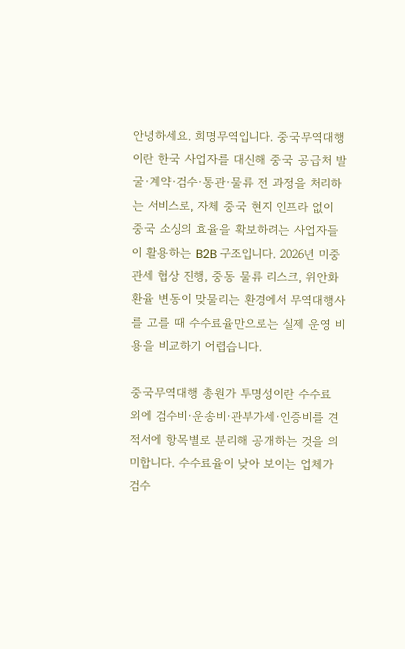안녕하세요. 희명무역입니다. 중국무역대행이란 한국 사업자를 대신해 중국 공급처 발굴·계약·검수·통관·물류 전 과정을 처리하는 서비스로, 자체 중국 현지 인프라 없이 중국 소싱의 효율을 확보하려는 사업자들이 활용하는 B2B 구조입니다. 2026년 미중 관세 협상 진행, 중동 물류 리스크, 위안화 환율 변동이 맞물리는 환경에서 무역대행사를 고를 때 수수료율만으로는 실제 운영 비용을 비교하기 어렵습니다.

중국무역대행 총원가 투명성이란 수수료 외에 검수비·운송비·관부가세·인증비를 견적서에 항목별로 분리해 공개하는 것을 의미합니다. 수수료율이 낮아 보이는 업체가 검수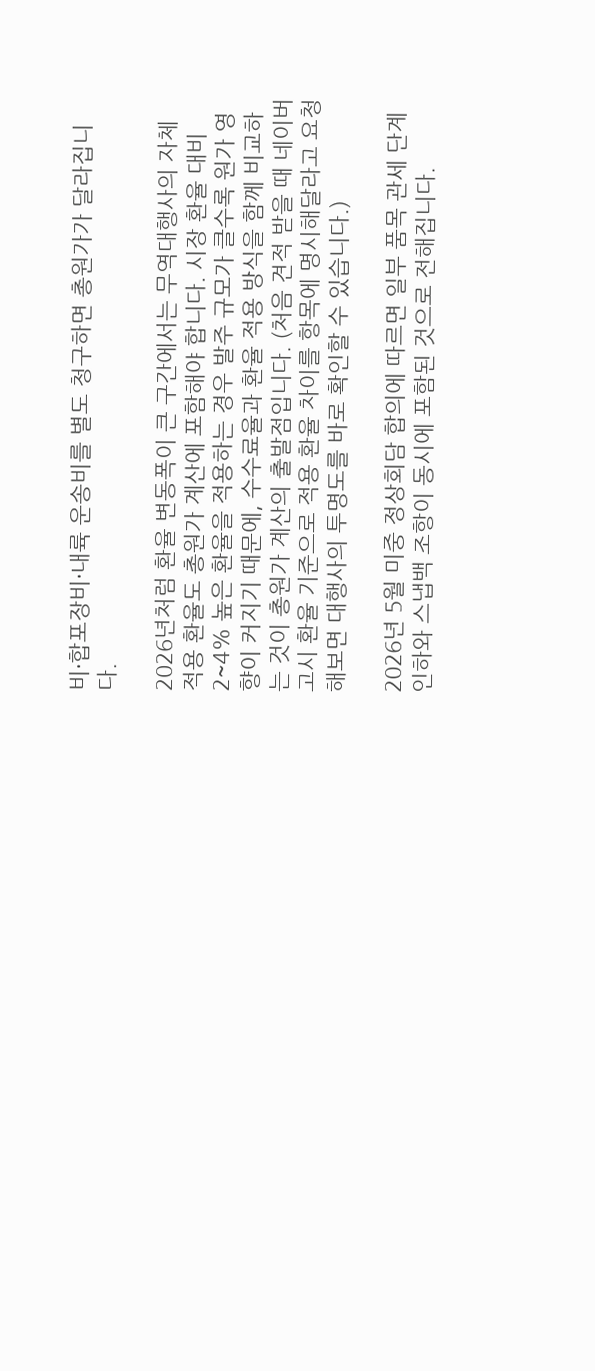비·합포장비·내륙 운송비를 별도 청구하면 총원가가 달라집니다.

2026년처럼 환율 변동폭이 큰 구간에서는 무역대행사의 자체 적용 환율도 총원가 계산에 포함해야 합니다. 시장 환율 대비 2~4% 높은 환율을 적용하는 경우 발주 규모가 클수록 원가 영향이 커지기 때문에, 수수료율과 환율 적용 방식을 함께 비교하는 것이 총원가 계산의 출발점입니다. (처음 견적 받을 때 네이버 고시 환율 기준으로 적용 환율 차이를 항목에 명시해달라고 요청해보면 대행사의 투명도를 바로 확인할 수 있습니다.)

2026년 5월 미중 정상회담 합의에 따르면 일부 품목 관세 단계 인하와 스냅백 조항이 동시에 포함된 것으로 전해집니다.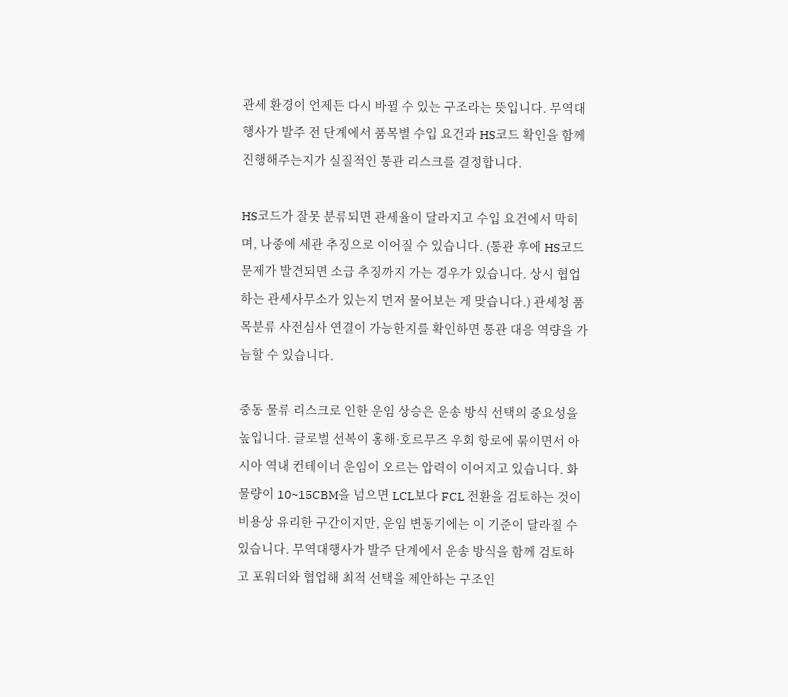관세 환경이 언제든 다시 바뀔 수 있는 구조라는 뜻입니다. 무역대행사가 발주 전 단계에서 품목별 수입 요건과 HS코드 확인을 함께 진행해주는지가 실질적인 통관 리스크를 결정합니다.

HS코드가 잘못 분류되면 관세율이 달라지고 수입 요건에서 막히며, 나중에 세관 추징으로 이어질 수 있습니다. (통관 후에 HS코드 문제가 발견되면 소급 추징까지 가는 경우가 있습니다. 상시 협업하는 관세사무소가 있는지 먼저 물어보는 게 맞습니다.) 관세청 품목분류 사전심사 연결이 가능한지를 확인하면 통관 대응 역량을 가늠할 수 있습니다.

중동 물류 리스크로 인한 운임 상승은 운송 방식 선택의 중요성을 높입니다. 글로벌 선복이 홍해·호르무즈 우회 항로에 묶이면서 아시아 역내 컨테이너 운임이 오르는 압력이 이어지고 있습니다. 화물량이 10~15CBM을 넘으면 LCL보다 FCL 전환을 검토하는 것이 비용상 유리한 구간이지만, 운임 변동기에는 이 기준이 달라질 수 있습니다. 무역대행사가 발주 단계에서 운송 방식을 함께 검토하고 포워더와 협업해 최적 선택을 제안하는 구조인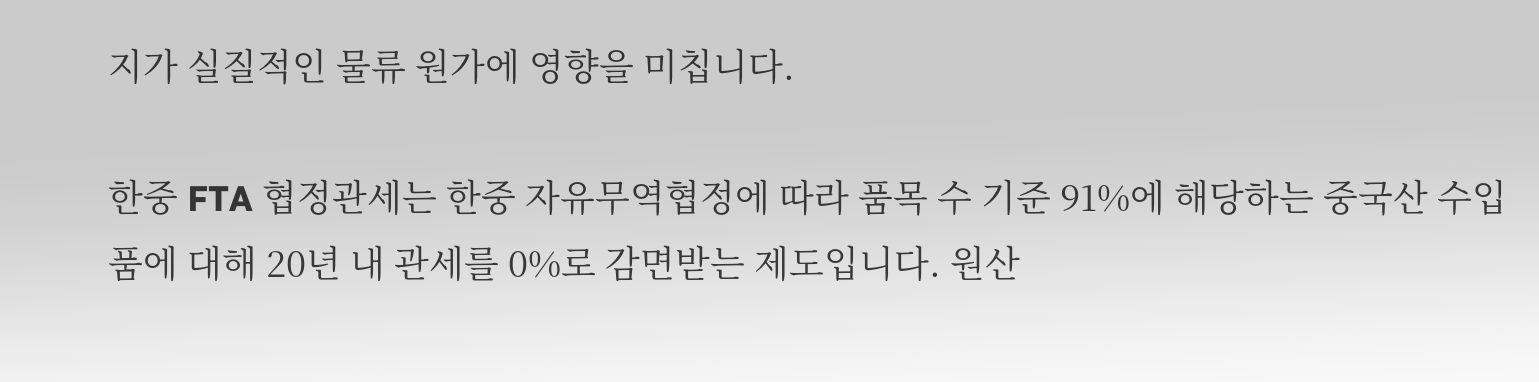지가 실질적인 물류 원가에 영향을 미칩니다.

한중 FTA 협정관세는 한중 자유무역협정에 따라 품목 수 기준 91%에 해당하는 중국산 수입품에 대해 20년 내 관세를 0%로 감면받는 제도입니다. 원산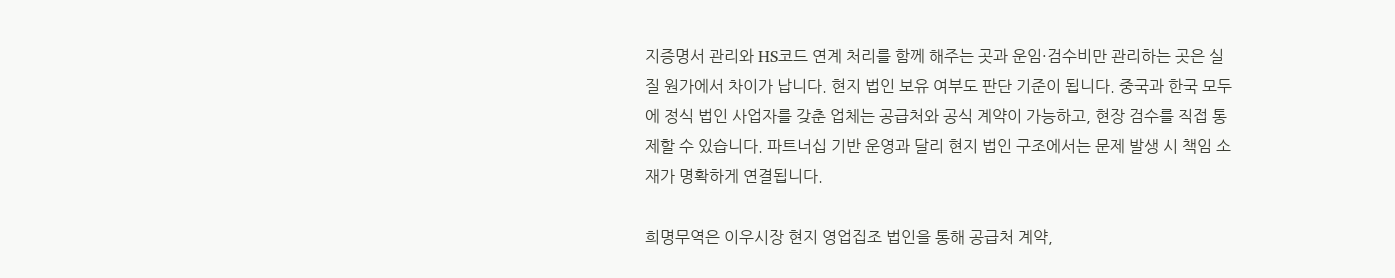지증명서 관리와 HS코드 연계 처리를 함께 해주는 곳과 운임·검수비만 관리하는 곳은 실질 원가에서 차이가 납니다. 현지 법인 보유 여부도 판단 기준이 됩니다. 중국과 한국 모두에 정식 법인 사업자를 갖춘 업체는 공급처와 공식 계약이 가능하고, 현장 검수를 직접 통제할 수 있습니다. 파트너십 기반 운영과 달리 현지 법인 구조에서는 문제 발생 시 책임 소재가 명확하게 연결됩니다.

희명무역은 이우시장 현지 영업집조 법인을 통해 공급처 계약,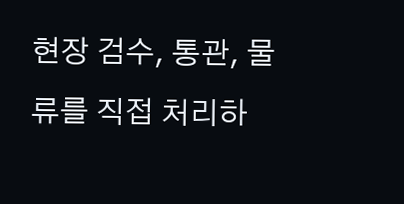현장 검수, 통관, 물류를 직접 처리하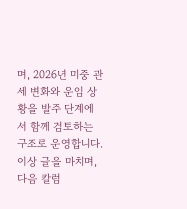며, 2026년 미중 관세 변화와 운임 상황을 발주 단계에서 함께 검토하는 구조로 운영합니다.
이상 글을 마치며, 다음 칼럼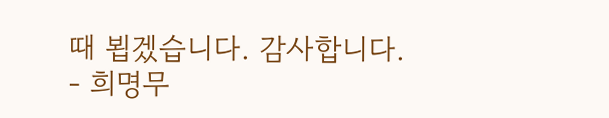때 뵙겠습니다. 감사합니다.
- 희명무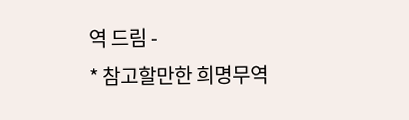역 드림 -
* 참고할만한 희명무역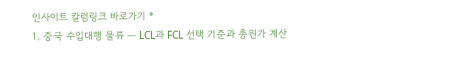인사이트 칼럼링크 바로가기 *
1. 중국 수입대행 물류 — LCL과 FCL 선택 기준과 총원가 계산